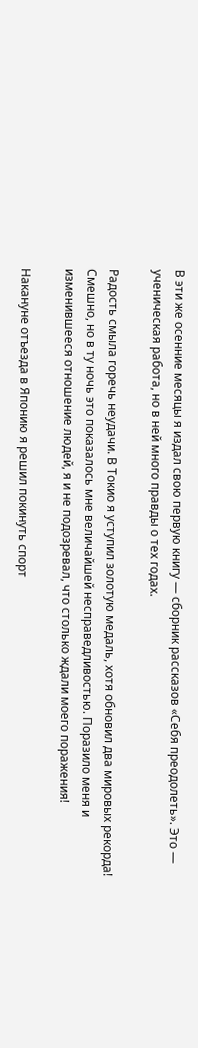В эти же осенние месяцы я издал свою первую книгу — сборник рассказов «Себя преодолеть». Это — ученическая работа, но в ней много правды о тех годах.

Радость смыла горечь неудачи. В Токио я уступил золотую медаль, хотя обновил два мировых рекорда! Смешно, но в ту ночь это показалось мне величайшей несправедливостью. Поразило меня и изменившееся отношение людей, я и не подозревал, что столько ждали моего поражения!

Накануне отъезда в Японию я решил покинуть спорт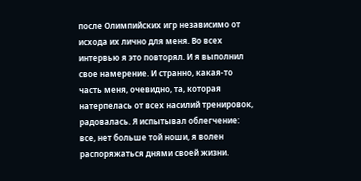после Олимпийских игр независимо от исхода их лично для меня. Во всех интервью я это повторял. И я выполнил свое намерение. И странно, какая-то часть меня, очевидно, та, которая натерпелась от всех насилий тренировок, радовалась. Я испытывал облегчение: все, нет больше той ноши, я волен распоряжаться днями своей жизни.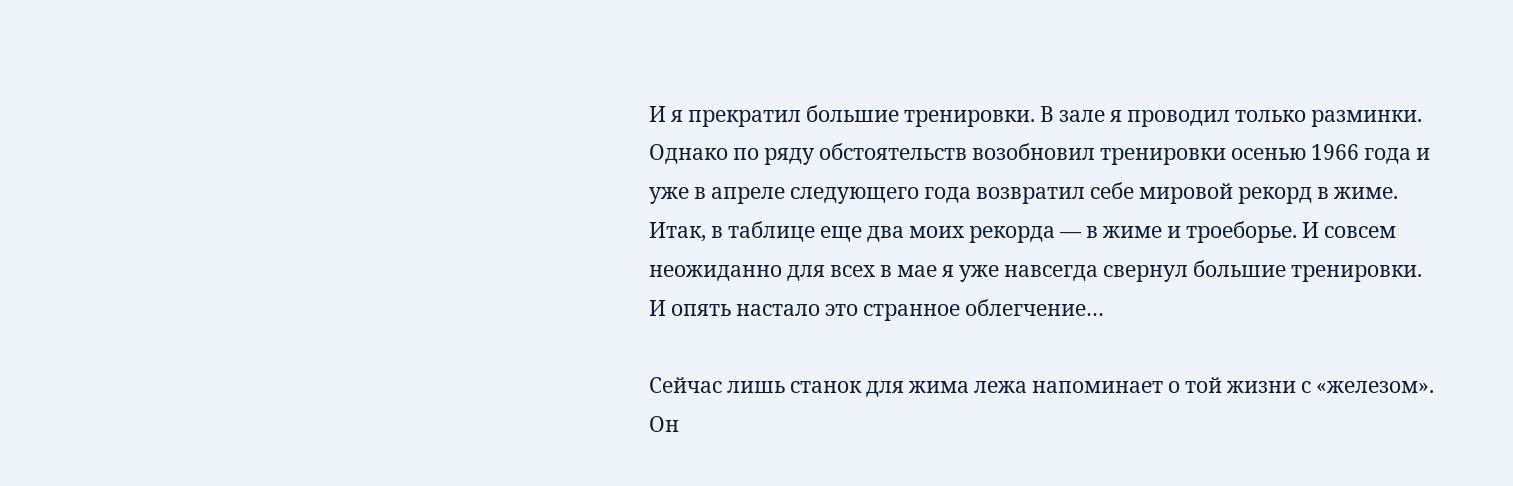И я прекратил большие тренировки. В зале я проводил только разминки. Однако по ряду обстоятельств возобновил тренировки осенью 1966 года и уже в апреле следующего года возвратил себе мировой рекорд в жиме. Итак, в таблице еще два моих рекорда — в жиме и троеборье. И совсем неожиданно для всех в мае я уже навсегда свернул большие тренировки. И опять настало это странное облегчение…

Сейчас лишь станок для жима лежа напоминает о той жизни с «железом». Он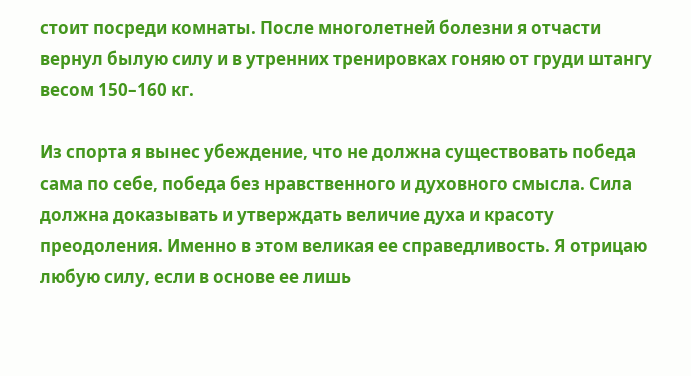стоит посреди комнаты. После многолетней болезни я отчасти вернул былую силу и в утренних тренировках гоняю от груди штангу весом 150–160 кг.

Из спорта я вынес убеждение, что не должна существовать победа сама по себе, победа без нравственного и духовного смысла. Сила должна доказывать и утверждать величие духа и красоту преодоления. Именно в этом великая ее справедливость. Я отрицаю любую силу, если в основе ее лишь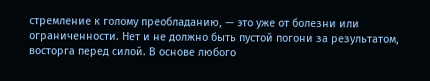стремление к голому преобладанию, — это уже от болезни или ограниченности. Нет и не должно быть пустой погони за результатом, восторга перед силой. В основе любого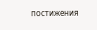постижения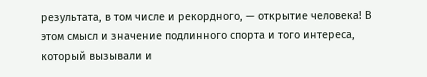результата, в том числе и рекордного, — открытие человека! В этом смысл и значение подлинного спорта и того интереса, который вызывали и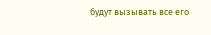будут вызывать все его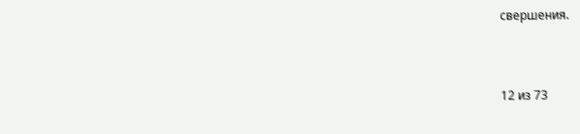свершения.



12 из 73